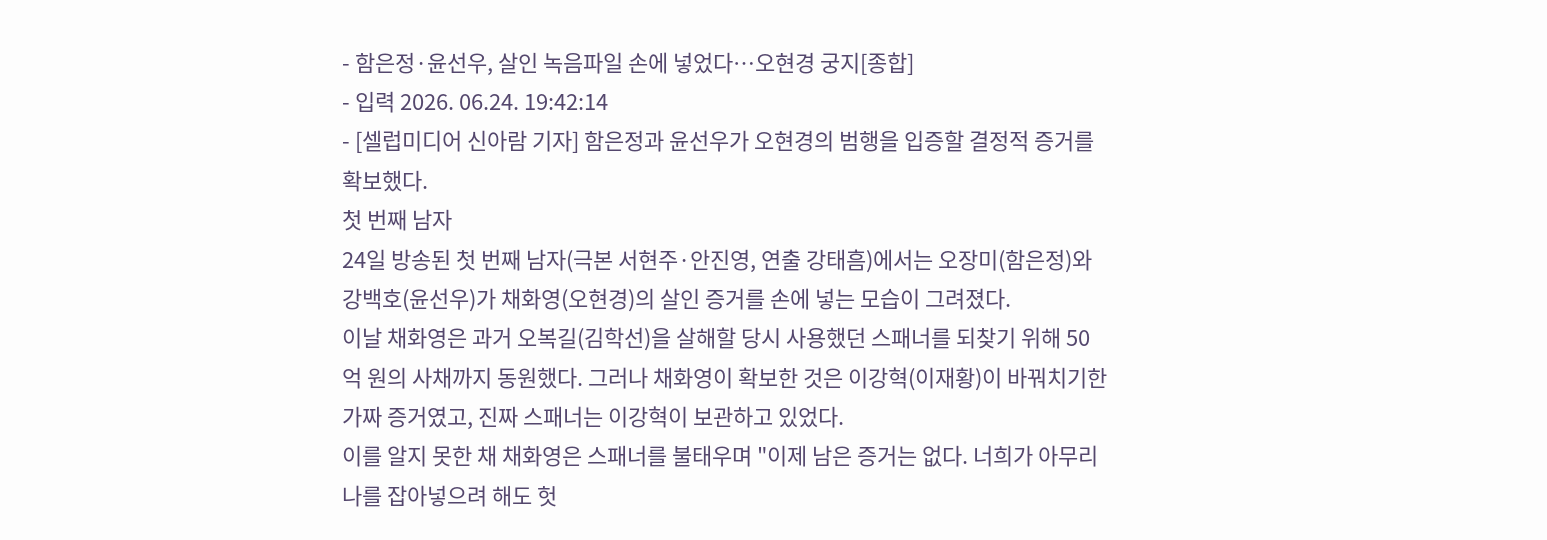- 함은정·윤선우, 살인 녹음파일 손에 넣었다…오현경 궁지[종합]
- 입력 2026. 06.24. 19:42:14
- [셀럽미디어 신아람 기자] 함은정과 윤선우가 오현경의 범행을 입증할 결정적 증거를 확보했다.
첫 번째 남자
24일 방송된 첫 번째 남자(극본 서현주·안진영, 연출 강태흠)에서는 오장미(함은정)와 강백호(윤선우)가 채화영(오현경)의 살인 증거를 손에 넣는 모습이 그려졌다.
이날 채화영은 과거 오복길(김학선)을 살해할 당시 사용했던 스패너를 되찾기 위해 50억 원의 사채까지 동원했다. 그러나 채화영이 확보한 것은 이강혁(이재황)이 바꿔치기한 가짜 증거였고, 진짜 스패너는 이강혁이 보관하고 있었다.
이를 알지 못한 채 채화영은 스패너를 불태우며 "이제 남은 증거는 없다. 너희가 아무리 나를 잡아넣으려 해도 헛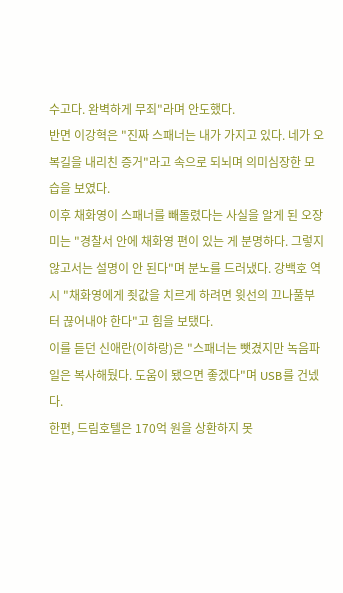수고다. 완벽하게 무죄"라며 안도했다.
반면 이강혁은 "진짜 스패너는 내가 가지고 있다. 네가 오복길을 내리친 증거"라고 속으로 되뇌며 의미심장한 모습을 보였다.
이후 채화영이 스패너를 빼돌렸다는 사실을 알게 된 오장미는 "경찰서 안에 채화영 편이 있는 게 분명하다. 그렇지 않고서는 설명이 안 된다"며 분노를 드러냈다. 강백호 역시 "채화영에게 죗값을 치르게 하려면 윗선의 끄나풀부터 끊어내야 한다"고 힘을 보탰다.
이를 듣던 신애란(이하랑)은 "스패너는 뺏겼지만 녹음파일은 복사해뒀다. 도움이 됐으면 좋겠다"며 USB를 건넸다.
한편, 드림호텔은 170억 원을 상환하지 못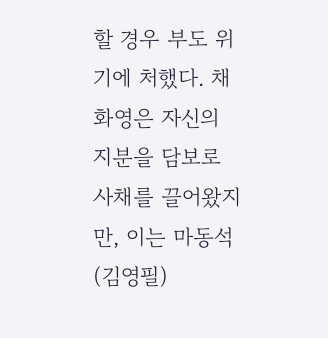할 경우 부도 위기에 처했다. 채화영은 자신의 지분을 담보로 사채를 끌어왔지만, 이는 마동석(김영필)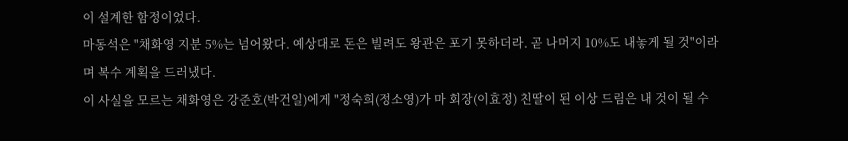이 설계한 함정이었다.
마동석은 "채화영 지분 5%는 넘어왔다. 예상대로 돈은 빌려도 왕관은 포기 못하더라. 곧 나머지 10%도 내놓게 될 것"이라며 복수 계획을 드러냈다.
이 사실을 모르는 채화영은 강준호(박건일)에게 "정숙희(정소영)가 마 회장(이효정) 친딸이 된 이상 드림은 내 것이 될 수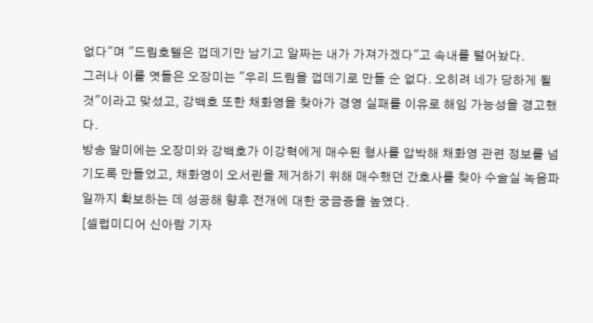없다"며 "드림호텔은 껍데기만 남기고 알짜는 내가 가져가겠다"고 속내를 털어놨다.
그러나 이를 엿들은 오장미는 "우리 드림을 껍데기로 만들 순 없다. 오히려 네가 당하게 될 것"이라고 맞섰고, 강백호 또한 채화영을 찾아가 경영 실패를 이유로 해임 가능성을 경고했다.
방송 말미에는 오장미와 강백호가 이강혁에게 매수된 형사를 압박해 채화영 관련 정보를 넘기도록 만들었고, 채화영이 오서린을 제거하기 위해 매수했던 간호사를 찾아 수술실 녹음파일까지 확보하는 데 성공해 향후 전개에 대한 궁금증을 높였다.
[셀럽미디어 신아람 기자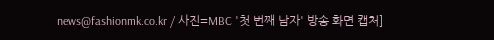news@fashionmk.co.kr / 사진=MBC '첫 번째 남자' 방송 화면 캡처]